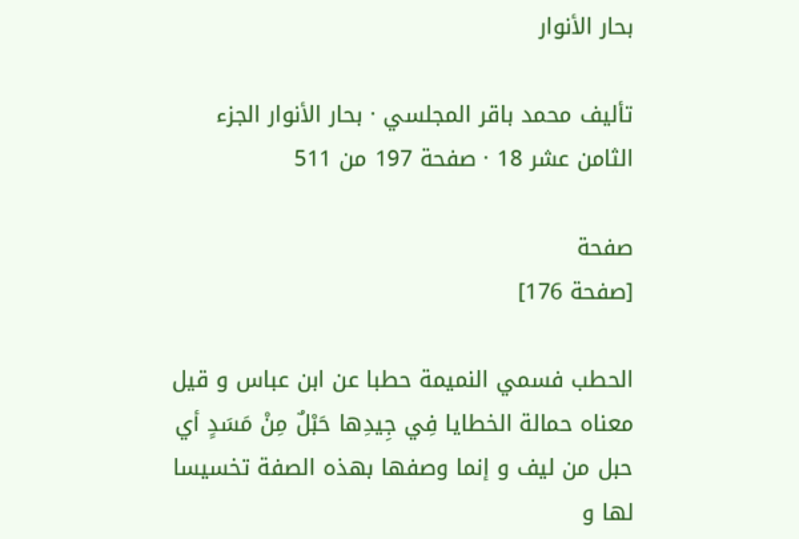بحار الأنوار

تأليف محمد باقر المجلسي · بحار الأنوار الجزء الثامن عشر 18 · صفحة 197 من 511

صفحة
[صفحة 176]

الحطب فسمي النميمة حطبا عن ابن عباس و قيل معناه حمالة الخطايا فِي جِيدِها حَبْلٌ مِنْ مَسَدٍ أي حبل من ليف و إنما وصفها بهذه الصفة تخسيسا لها و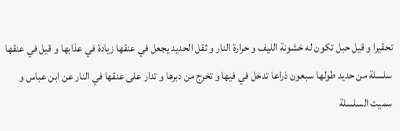تحقيرا و قيل حبل تكون له خشونة الليف و حرارة النار و ثقل الحديد يجعل في عنقها زيادة في عذابها و قيل في عنقها سلسلة من حديد طولها سبعون ذراعا تدخل في فيها و تخرج من دبرها و تدار على عنقها في النار عن ابن عباس و سميت السلسلة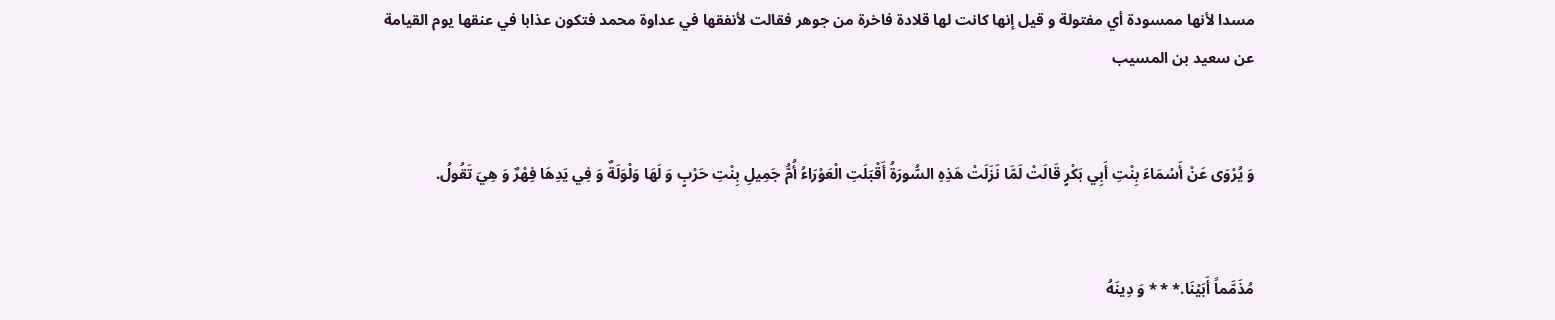مسدا لأنها ممسودة أي مفتولة و قيل إنها كانت لها قلادة فاخرة من جوهر فقالت لأنفقها في عداوة محمد فتكون عذابا في عنقها يوم القيامة عن سعيد بن المسيب


وَ يُرْوَى عَنْ أَسْمَاءَ بِنْتِ أَبِي بَكْرٍ قَالَتْ لَمَّا نَزَلَتْ هَذِهِ السُّورَةُ أَقْبَلَتِ الْعَوْرَاءُ أُمُّ جَمِيلِ بِنْتِ حَرْبٍ وَ لَهَا وَلْوَلَةٌ وَ فِي يَدِهَا فِهْرٌ وَ هِيَ تَقُولُ.


مُذَمَّماً أَبَيْنَا.* * * وَ دِينَهُ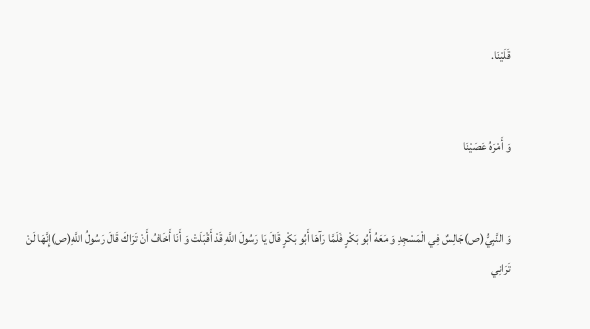قَلَيْنَا.


وَ أَمْرَهُ عَصَيْنَا


وَ النَّبِيُّ(ص)جَالِسٌ فِي الْمَسْجِدِ وَ مَعَهُ أَبُو بَكْرٍ فَلَمَّا رَآهَا أَبُو بَكْرٍ قَالَ يَا رَسُولَ اللَّهِ قَدْ أَقْبَلَتْ وَ أَنَا أَخَافُ أَنْ تَرَاكَ قَالَ رَسُولُ اللَّهِ(ص)إِنَّهَا لَنْ تَرَانِي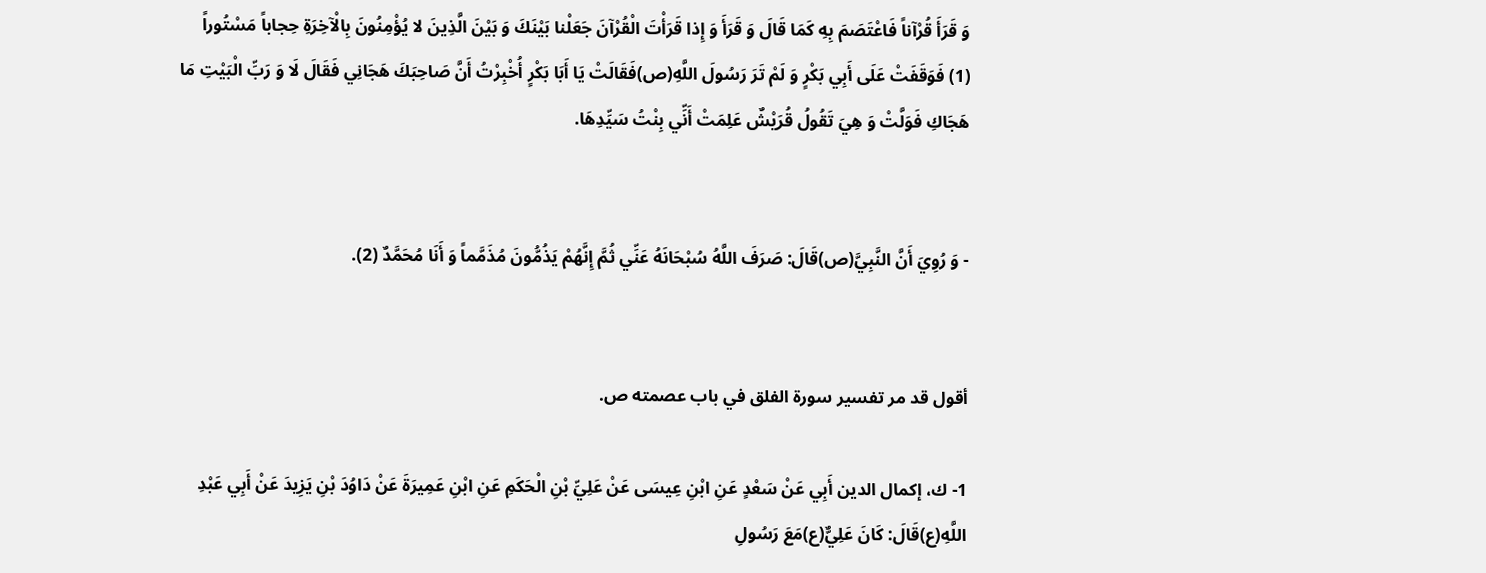وَ قَرَأَ قُرْآناً فَاعْتَصَمَ بِهِ كَمَا قَالَ وَ قَرَأَ وَ إِذا قَرَأْتَ الْقُرْآنَ جَعَلْنا بَيْنَكَ وَ بَيْنَ الَّذِينَ لا يُؤْمِنُونَ بِالْآخِرَةِ حِجاباً مَسْتُوراً (1) فَوَقَفَتْ عَلَى أَبِي بَكْرٍ وَ لَمْ تَرَ رَسُولَ اللَّهِ(ص)فَقَالَتْ يَا أَبَا بَكْرٍ أُخْبِرْتُ أَنَّ صَاحِبَكَ هَجَانِي فَقَالَ لَا وَ رَبِّ الْبَيْتِ مَا هَجَاكِ فَوَلَّتْ وَ هِيَ تَقُولُ قُرَيْشٌ عَلِمَتْ أَنِّي بِنْتُ سَيِّدِهَا.


- وَ رُوِيَ أَنَّ النَّبِيَّ(ص)قَالَ: صَرَفَ اللَّهُ سُبْحَانَهُ عَنِّي ثُمَّ إِنَّهُمْ يَذُمُّونَ مُذَمَّماً وَ أَنَا مُحَمَّدٌ (2).


أقول قد مر تفسير سورة الفلق في باب عصمته ص.

1- ك، إكمال الدين أَبِي عَنْ سَعْدٍ عَنِ ابْنِ عِيسَى عَنْ عَلِيِّ بْنِ الْحَكَمِ عَنِ ابْنِ عَمِيرَةَ عَنْ دَاوُدَ بْنِ يَزِيدَ عَنْ أَبِي عَبْدِ اللَّهِ(ع)قَالَ: كَانَ عَلِيٌّ(ع)مَعَ رَسُولِ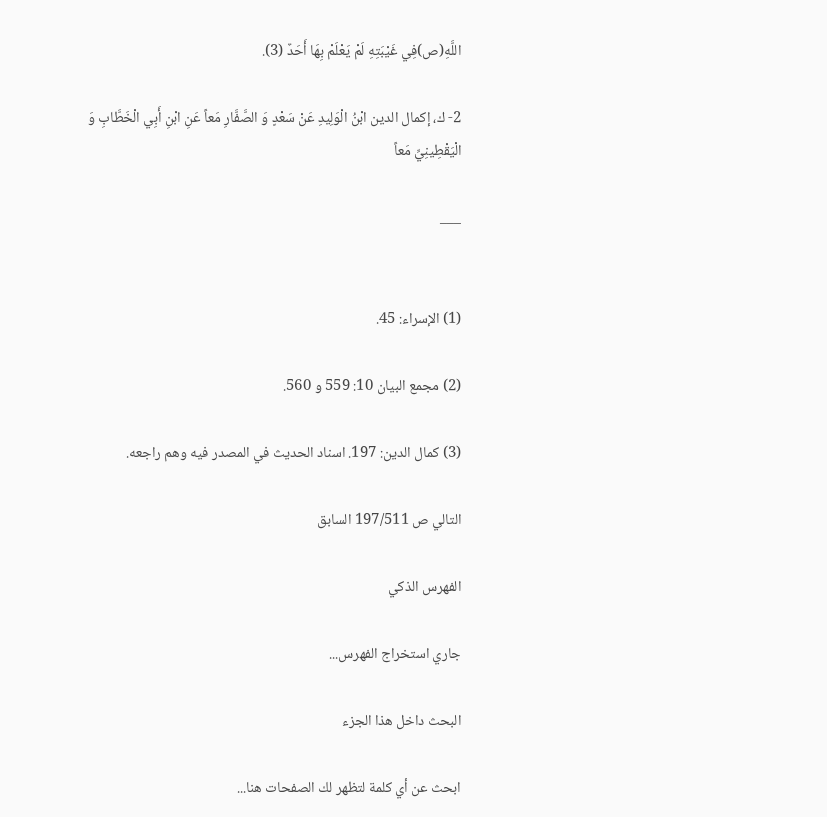اللَّهِ(ص)فِي غَيْبَتِهِ لَمْ يَعْلَمْ بِهَا أَحَدٌ (3).

2- ك، إكمال الدين ابْنُ الْوَلِيدِ عَنْ سَعْدٍ وَ الصَّفَّارِ مَعاً عَنِ ابْنِ أَبِي الْخَطَّابِ وَ الْيَقْطِينِيِّ مَعاً

___


(1) الإسراء: 45.

(2) مجمع البيان 10: 559 و 560.

(3) كمال الدين: 197. اسناد الحديث في المصدر فيه وهم راجعه.

التالي ص 197/511 السابق

الفهرس الذكي

جاري استخراج الفهرس...

البحث داخل هذا الجزء

ابحث عن أي كلمة لتظهر لك الصفحات هنا...